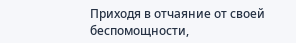Приходя в отчаяние от своей беспомощности,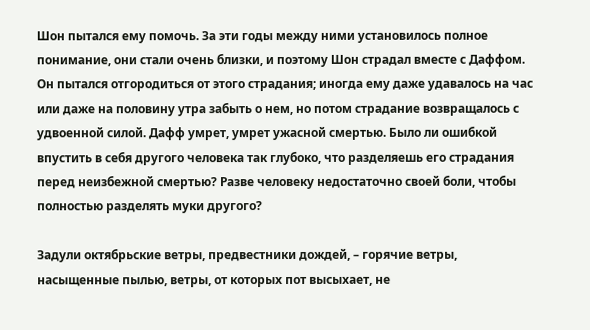Шон пытался ему помочь. За эти годы между ними установилось полное понимание, они стали очень близки, и поэтому Шон страдал вместе с Даффом. Он пытался отгородиться от этого страдания; иногда ему даже удавалось на час или даже на половину утра забыть о нем, но потом страдание возвращалось с удвоенной силой. Дафф умрет, умрет ужасной смертью. Было ли ошибкой впустить в себя другого человека так глубоко, что разделяешь его страдания перед неизбежной смертью? Разве человеку недостаточно своей боли, чтобы полностью разделять муки другого?

Задули октябрьские ветры, предвестники дождей, – горячие ветры, насыщенные пылью, ветры, от которых пот высыхает, не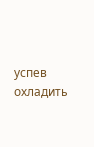успев охладить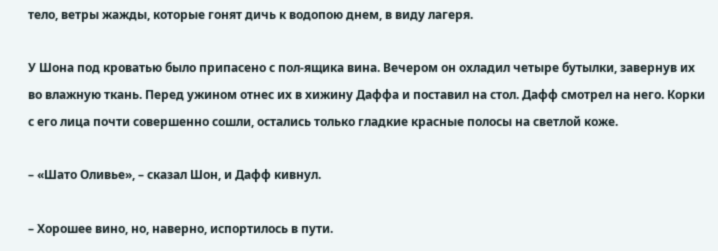тело, ветры жажды, которые гонят дичь к водопою днем, в виду лагеря.

У Шона под кроватью было припасено с пол-ящика вина. Вечером он охладил четыре бутылки, завернув их во влажную ткань. Перед ужином отнес их в хижину Даффа и поставил на стол. Дафф смотрел на него. Корки с его лица почти совершенно сошли, остались только гладкие красные полосы на светлой коже.

– «Шато Оливье», – сказал Шон, и Дафф кивнул.

– Хорошее вино, но, наверно, испортилось в пути.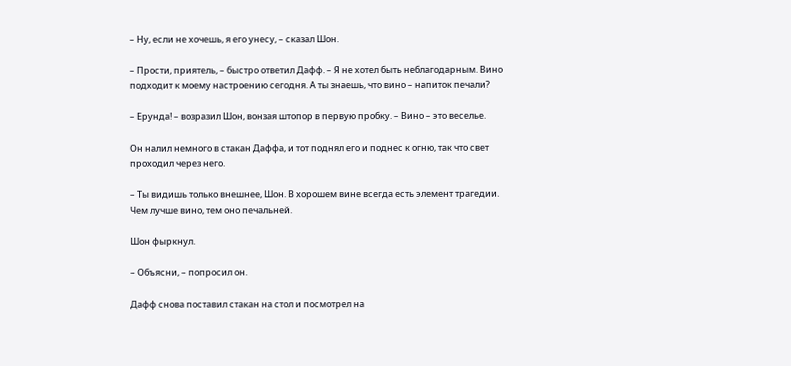– Ну, если не хочешь, я его унесу, – сказал Шон.

– Прости, приятель, – быстро ответил Дафф. – Я не хотел быть неблагодарным. Вино подходит к моему настроению сегодня. А ты знаешь, что вино – напиток печали?

– Ерунда! – возразил Шон, вонзая штопор в первую пробку. – Вино – это веселье.

Он налил немного в стакан Даффа, и тот поднял его и поднес к огню, так что свет проходил через него.

– Ты видишь только внешнее, Шон. В хорошем вине всегда есть элемент трагедии. Чем лучше вино, тем оно печальней.

Шон фыркнул.

– Объясни, – попросил он.

Дафф снова поставил стакан на стол и посмотрел на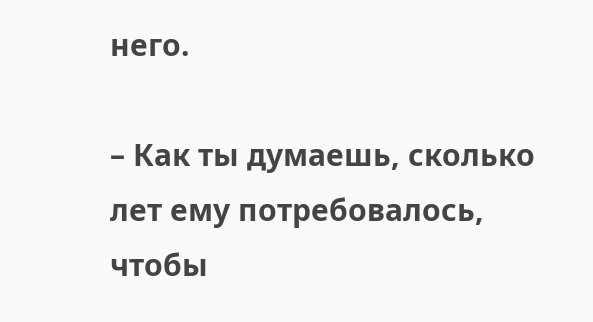него.

– Как ты думаешь, сколько лет ему потребовалось, чтобы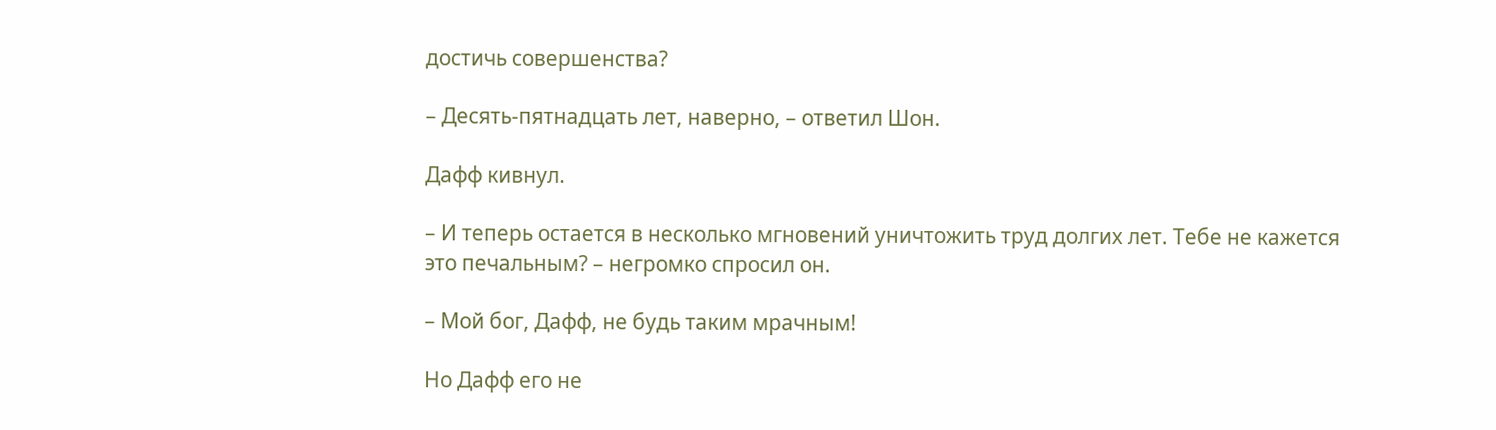достичь совершенства?

– Десять-пятнадцать лет, наверно, – ответил Шон.

Дафф кивнул.

– И теперь остается в несколько мгновений уничтожить труд долгих лет. Тебе не кажется это печальным? – негромко спросил он.

– Мой бог, Дафф, не будь таким мрачным!

Но Дафф его не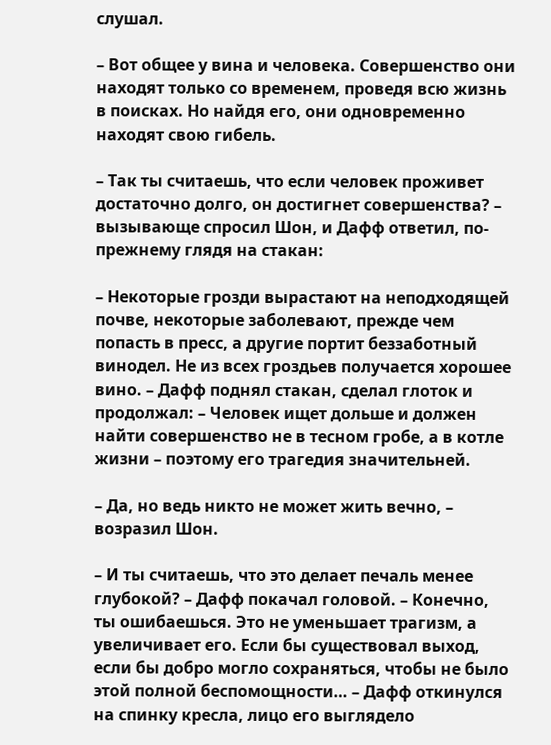слушал.

– Вот общее у вина и человека. Совершенство они находят только со временем, проведя всю жизнь в поисках. Но найдя его, они одновременно находят свою гибель.

– Так ты считаешь, что если человек проживет достаточно долго, он достигнет совершенства? – вызывающе спросил Шон, и Дафф ответил, по-прежнему глядя на стакан:

– Некоторые грозди вырастают на неподходящей почве, некоторые заболевают, прежде чем попасть в пресс, а другие портит беззаботный винодел. Не из всех гроздьев получается хорошее вино. – Дафф поднял стакан, сделал глоток и продолжал: – Человек ищет дольше и должен найти совершенство не в тесном гробе, а в котле жизни – поэтому его трагедия значительней.

– Да, но ведь никто не может жить вечно, – возразил Шон.

– И ты считаешь, что это делает печаль менее глубокой? – Дафф покачал головой. – Конечно, ты ошибаешься. Это не уменьшает трагизм, а увеличивает его. Если бы существовал выход, если бы добро могло сохраняться, чтобы не было этой полной беспомощности… – Дафф откинулся на спинку кресла, лицо его выглядело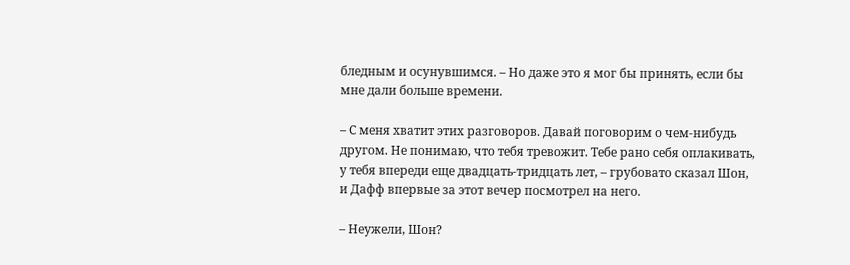бледным и осунувшимся. – Но даже это я мог бы принять, если бы мне дали больше времени.

– С меня хватит этих разговоров. Давай поговорим о чем-нибудь другом. Не понимаю, что тебя тревожит. Тебе рано себя оплакивать, у тебя впереди еще двадцать-тридцать лет, – грубовато сказал Шон, и Дафф впервые за этот вечер посмотрел на него.

– Неужели, Шон?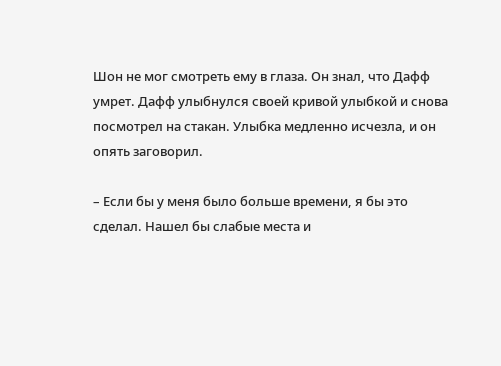Шон не мог смотреть ему в глаза. Он знал, что Дафф умрет. Дафф улыбнулся своей кривой улыбкой и снова посмотрел на стакан. Улыбка медленно исчезла, и он опять заговорил.

– Если бы у меня было больше времени, я бы это сделал. Нашел бы слабые места и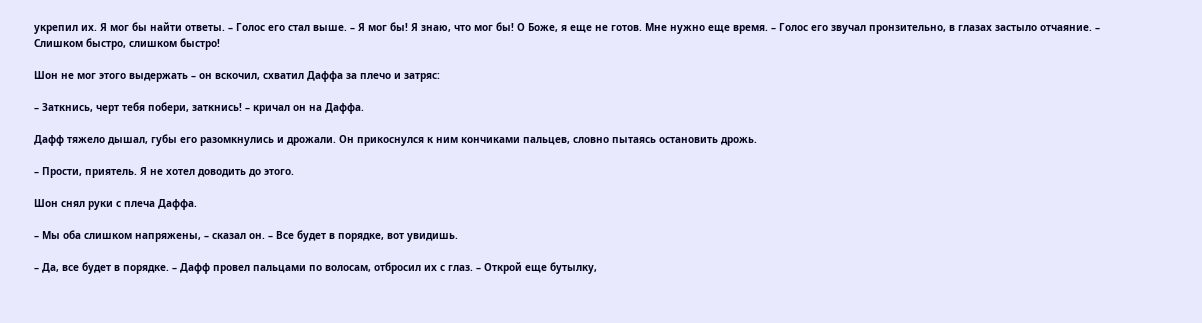укрепил их. Я мог бы найти ответы. – Голос его стал выше. – Я мог бы! Я знаю, что мог бы! О Боже, я еще не готов. Мне нужно еще время. – Голос его звучал пронзительно, в глазах застыло отчаяние. – Слишком быстро, слишком быстро!

Шон не мог этого выдержать – он вскочил, схватил Даффа за плечо и затряс:

– Заткнись, черт тебя побери, заткнись! – кричал он на Даффа.

Дафф тяжело дышал, губы его разомкнулись и дрожали. Он прикоснулся к ним кончиками пальцев, словно пытаясь остановить дрожь.

– Прости, приятель. Я не хотел доводить до этого.

Шон снял руки с плеча Даффа.

– Мы оба слишком напряжены, – сказал он. – Все будет в порядке, вот увидишь.

– Да, все будет в порядке. – Дафф провел пальцами по волосам, отбросил их с глаз. – Открой еще бутылку,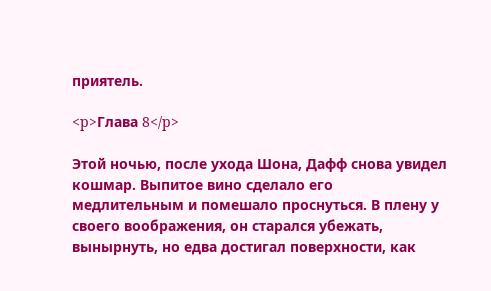приятель.

<p>Глава 8</p>

Этой ночью, после ухода Шона, Дафф снова увидел кошмар. Выпитое вино сделало его медлительным и помешало проснуться. В плену у своего воображения, он старался убежать, вынырнуть, но едва достигал поверхности, как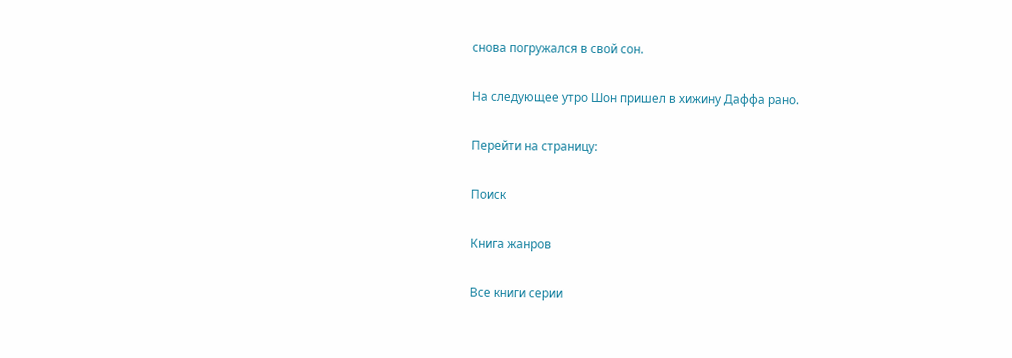снова погружался в свой сон.

На следующее утро Шон пришел в хижину Даффа рано.

Перейти на страницу:

Поиск

Книга жанров

Все книги серии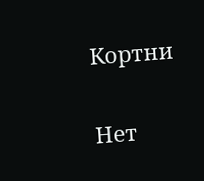Кортни

Нет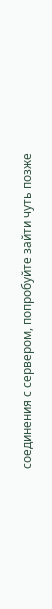соединения с сервером, попробуйте зайти чуть позже